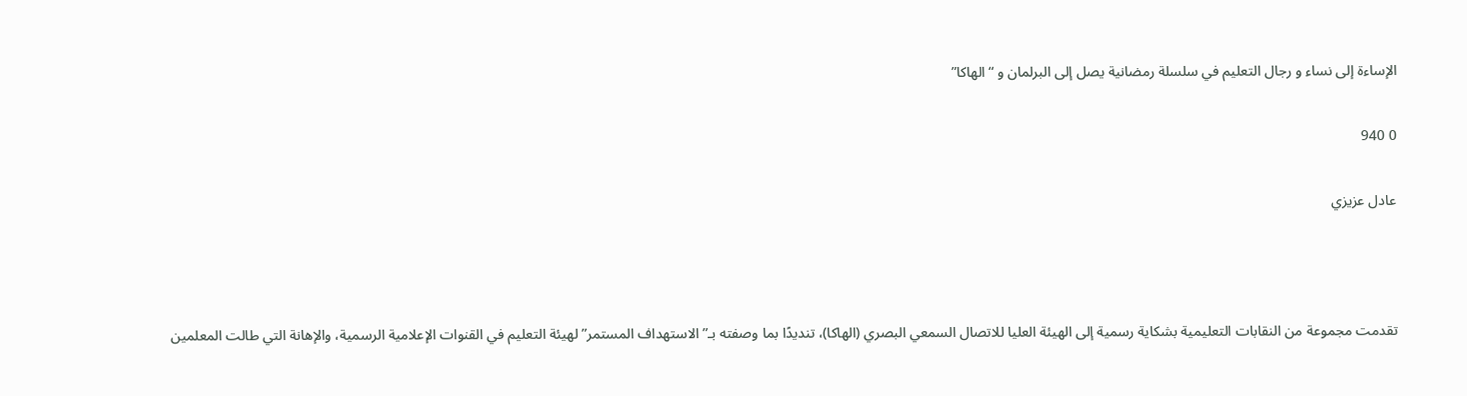الإساءة إلى نساء و رجال التعليم في سلسلة رمضانية يصل إلى البرلمان و “الهاكا”

0 940

عادل عزيزي



تقدمت مجموعة من النقابات التعليمية بشكاية رسمية إلى الهيئة العليا للاتصال السمعي البصري (الهاكا)، تنديدًا بما وصفته بـ”الاستهداف المستمر” لهيئة التعليم في القنوات الإعلامية الرسمية، والإهانة التي طالت المعلمين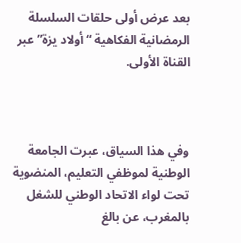بعد عرض أولى حلقات السلسلة الرمضانية الفكاهية “أولاد يزة” عبر القناة الأولى.



وفي هذا السياق، عبرت الجامعة الوطنية لموظفي التعليم، المنضوية تحت لواء الاتحاد الوطني للشغل بالمغرب، عن بالغ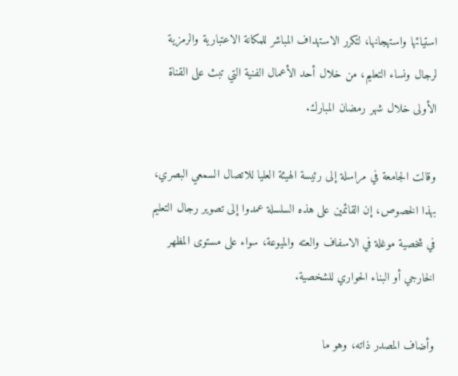استيائها واستهجانها، لتكرر الاستهداف المباشر للمكانة الاعتبارية والرمزية لرجال ونساء التعليم، من خلال أحد الأعمال الفنية التي تبث على القناة الأولى خلال شهر رمضان المبارك.

وقالت الجامعة في مراسلة إلى رئيسة الهيئة العليا للاتصال السمعي البصري، بهذا الخصوص، إن القائمين على هذه السلسلة عمدوا إلى تصوير رجال التعليم في شخصية موغلة في الاسفاف والعته والميوعة، سواء على مستوى المظهر الخارجي أو البناء الحواري للشخصية.

وأضاف المصدر ذاته، وهو ما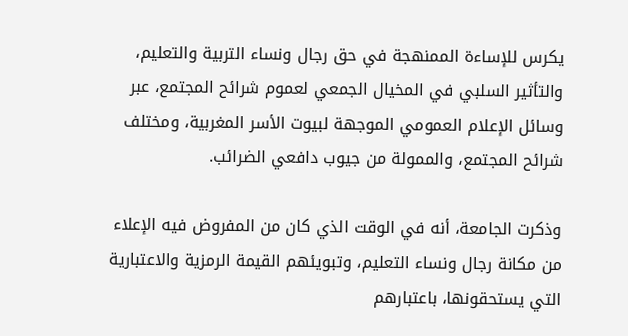يكرس للإساءة الممنهجة في حق رجال ونساء التربية والتعليم، والتأثير السلبي في المخيال الجمعي لعموم شرائح المجتمع، عبر وسائل الإعلام العمومي الموجهة لبيوت الأسر المغربية، ومختلف شرائح المجتمع، والممولة من جيوب دافعي الضرائب.

وذكرت الجامعة، أنه في الوقت الذي كان من المفروض فيه الإعلاء من مكانة رجال ونساء التعليم، وتبويئهم القيمة الرمزية والاعتبارية التي يستحقونها، باعتبارهم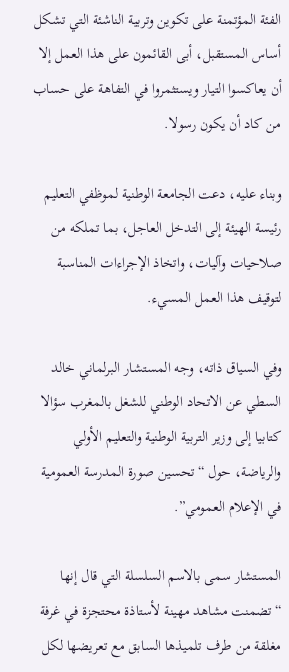الفئة المؤتمنة على تكوين وتربية الناشئة التي تشكل أساس المستقبل، أبى القائمون على هذا العمل إلا أن يعاكسوا التيار ويستثمروا في التفاهة على حساب من كاد أن يكون رسولا.

وبناء عليه، دعت الجامعة الوطنية لموظفي التعليم رئيسة الهيئة إلى التدخل العاجل، بما تملكه من صلاحيات وآليات، واتخاذ الإجراءات المناسبة لتوقيف هذا العمل المسيء.

وفي السياق ذاته، وجه المستشار البرلماني خالد السطي عن الاتحاد الوطني للشغل بالمغرب سؤالا كتابيا إلى وزير التربية الوطنية والتعليم الأولي والرياضة، حول “تحسين صورة المدرسة العمومية في الإعلام العمومي”.

المستشار سمى بالاسم السلسلة التي قال إنها “تضمنت مشاهد مهينة لأستاذة محتجزة في غرفة مغلقة من طرف تلميذها السابق مع تعريضها لكل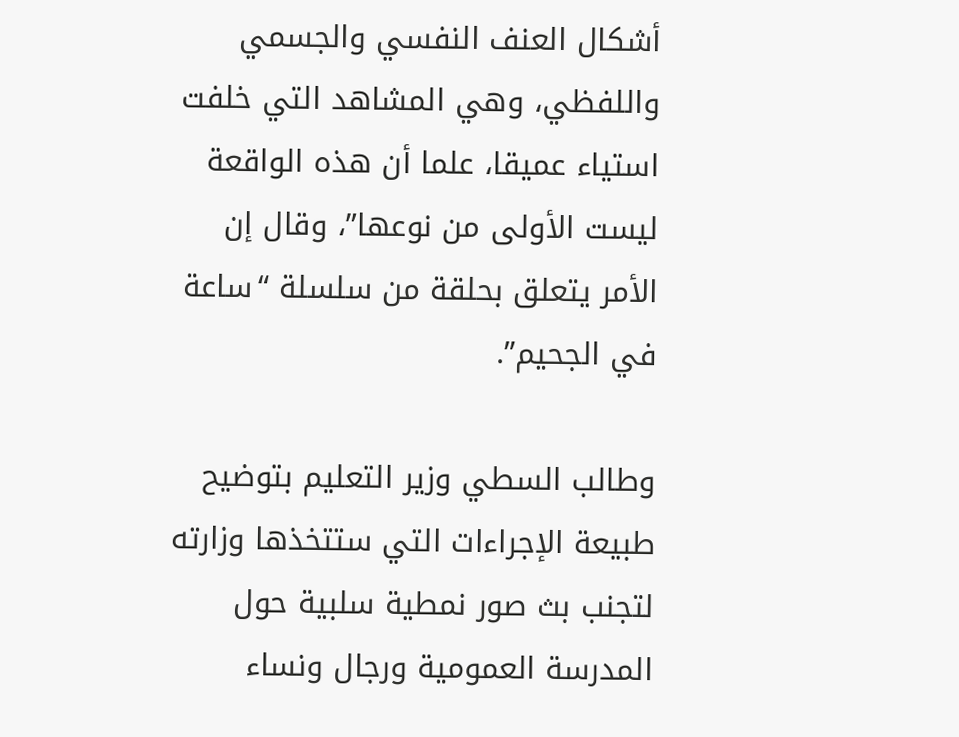أشكال العنف النفسي والجسمي واللفظي، وهي المشاهد التي خلفت استياء عميقا، علما أن هذه الواقعة ليست الأولى من نوعها”، وقال إن الأمر يتعلق بحلقة من سلسلة “ساعة في الجحيم”.

وطالب السطي وزير التعليم بتوضيح طبيعة الإجراءات التي ستتخذها وزارته لتجنب بث صور نمطية سلبية حول المدرسة العمومية ورجال ونساء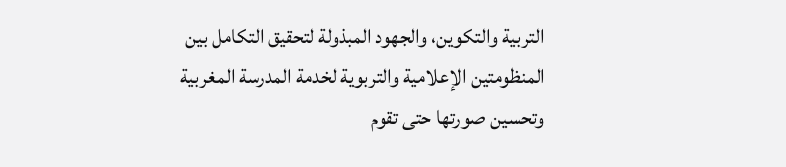التربية والتكوين، والجهود المبذولة لتحقيق التكامل بين المنظومتين الإعلامية والتربوية لخدمة المدرسة المغربية وتحسين صورتها حتى تقوم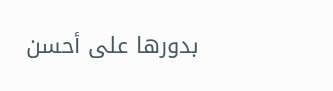بدورها على أحسن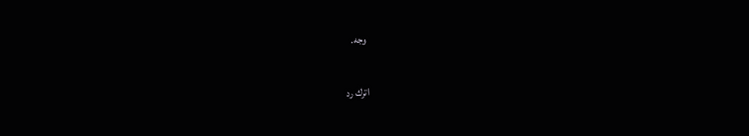وجه.

اترك رد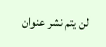لن يتم نشر عنوان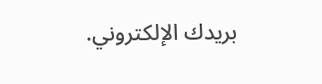بريدك الإلكتروني.